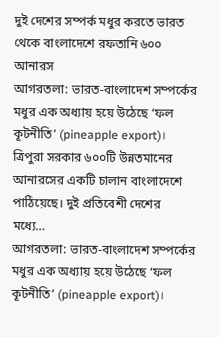দুই দেশের সম্পর্ক মধুর করতে ভারত থেকে বাংলাদেশে রফতানি ৬০০ আনারস
আগরতলা: ভারত-বাংলাদেশ সম্পর্কের মধুর এক অধ্যায় হয়ে উঠেছে ‘ফল কূটনীতি’ (pineapple export)। ত্রিপুরা সরকার ৬০০টি উন্নতমানের আনারসের একটি চালান বাংলাদেশে পাঠিয়েছে। দুই প্রতিবেশী দেশের মধ্যে…
আগরতলা: ভারত-বাংলাদেশ সম্পর্কের মধুর এক অধ্যায় হয়ে উঠেছে ‘ফল কূটনীতি’ (pineapple export)।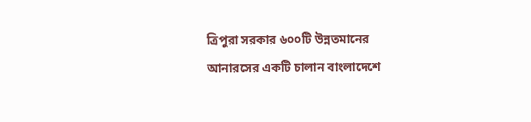ত্রিপুরা সরকার ৬০০টি উন্নতমানের আনারসের একটি চালান বাংলাদেশে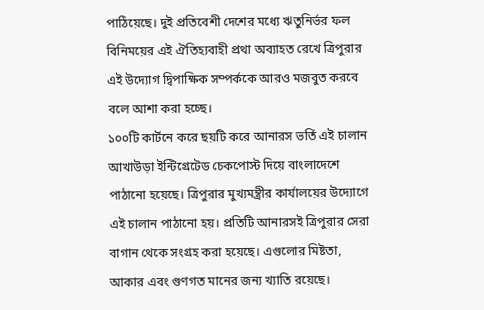পাঠিয়েছে। দুই প্রতিবেশী দেশের মধ্যে ঋতুনির্ভর ফল বিনিময়ের এই ঐতিহ্যবাহী প্রথা অব্যাহত রেখে ত্রিপুরার এই উদ্যোগ দ্বিপাক্ষিক সম্পর্ককে আরও মজবুত করবে বলে আশা করা হচ্ছে।
১০০টি কার্টনে করে ছয়টি করে আনারস ভর্তি এই চালান আখাউড়া ইন্টিগ্রেটেড চেকপোস্ট দিয়ে বাংলাদেশে পাঠানো হয়েছে। ত্রিপুরার মুখ্যমন্ত্রীর কার্যালয়ের উদ্যোগে এই চালান পাঠানো হয়। প্রতিটি আনারসই ত্রিপুরার সেরা বাগান থেকে সংগ্রহ করা হয়েছে। এগুলোর মিষ্টতা, আকার এবং গুণগত মানের জন্য খ্যাতি রয়েছে।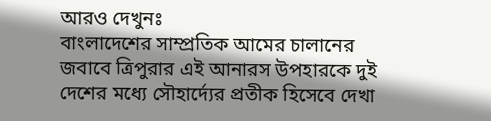আরও দেখুনঃ
বাংলাদেশের সাম্প্রতিক আমের চালানের জবাবে ত্রিপুরার এই আনারস উপহারকে দুই দেশের মধ্যে সৌহার্দ্যের প্রতীক হিসেবে দেখা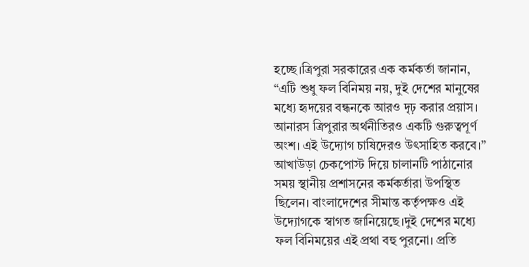হচ্ছে।ত্রিপুরা সরকারের এক কর্মকর্তা জানান, “এটি শুধু ফল বিনিময় নয়, দুই দেশের মানুষের মধ্যে হৃদয়ের বন্ধনকে আরও দৃঢ় করার প্রয়াস। আনারস ত্রিপুরার অর্থনীতিরও একটি গুরুত্বপূর্ণ অংশ। এই উদ্যোগ চাষিদেরও উৎসাহিত করবে।”
আখাউড়া চেকপোস্ট দিয়ে চালানটি পাঠানোর সময় স্থানীয় প্রশাসনের কর্মকর্তারা উপস্থিত ছিলেন। বাংলাদেশের সীমান্ত কর্তৃপক্ষও এই উদ্যোগকে স্বাগত জানিয়েছে।দুই দেশের মধ্যে ফল বিনিময়ের এই প্রথা বহু পুরনো। প্রতি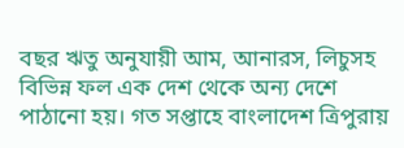বছর ঋতু অনুযায়ী আম, আনারস, লিচুসহ বিভিন্ন ফল এক দেশ থেকে অন্য দেশে পাঠানো হয়। গত সপ্তাহে বাংলাদেশ ত্রিপুরায়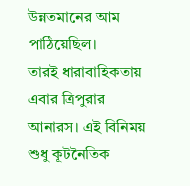উন্নতমানের আম পাঠিয়েছিল।
তারই ধারাবাহিকতায় এবার ত্রিপুরার আনারস। এই বিনিময় শুধু কূটনৈতিক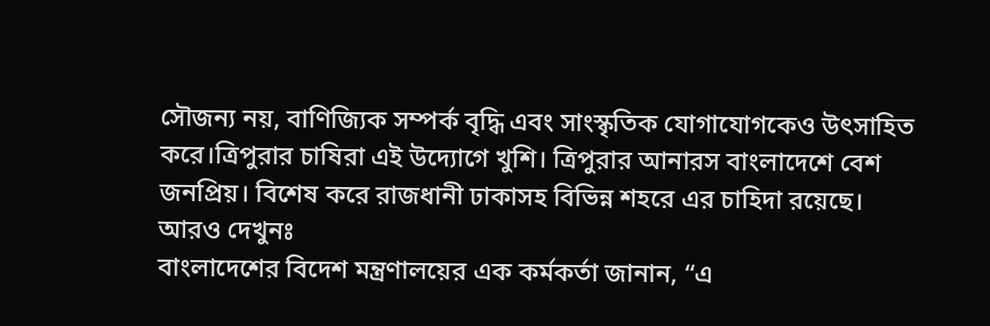সৌজন্য নয়, বাণিজ্যিক সম্পর্ক বৃদ্ধি এবং সাংস্কৃতিক যোগাযোগকেও উৎসাহিত করে।ত্রিপুরার চাষিরা এই উদ্যোগে খুশি। ত্রিপুরার আনারস বাংলাদেশে বেশ জনপ্রিয়। বিশেষ করে রাজধানী ঢাকাসহ বিভিন্ন শহরে এর চাহিদা রয়েছে।
আরও দেখুনঃ
বাংলাদেশের বিদেশ মন্ত্রণালয়ের এক কর্মকর্তা জানান, “এ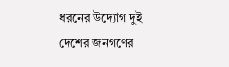ধরনের উদ্যোগ দুই দেশের জনগণের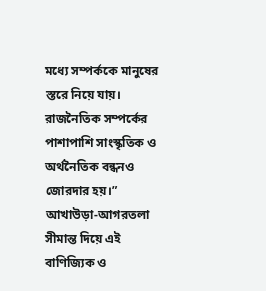মধ্যে সম্পর্ককে মানুষের স্তরে নিয়ে যায়। রাজনৈতিক সম্পর্কের পাশাপাশি সাংস্কৃতিক ও অর্থনৈতিক বন্ধনও জোরদার হয়।” আখাউড়া-আগরতলা সীমান্ত দিয়ে এই বাণিজ্যিক ও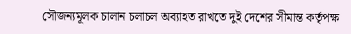সৌজন্যমূলক চালান চলাচল অব্যাহত রাখতে দুই দেশের সীমান্ত কর্তৃপক্ষ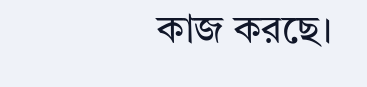কাজ করছে।